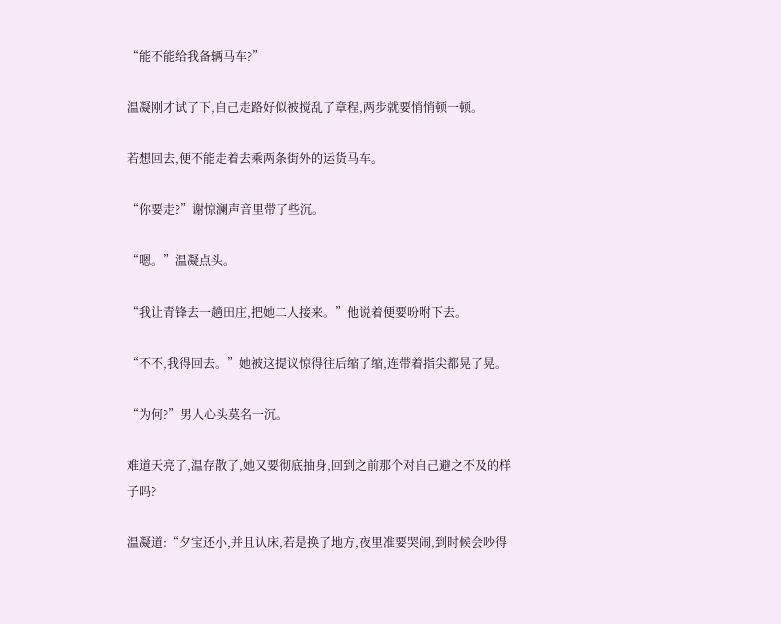“能不能给我备辆马车?”

温凝刚才试了下,自己走路好似被搅乱了章程,两步就要悄悄顿一顿。

若想回去,便不能走着去乘两条街外的运货马车。

“你要走?”谢惊澜声音里带了些沉。

“嗯。”温凝点头。

“我让青锋去一趟田庄,把她二人接来。”他说着便要吩咐下去。

“不不,我得回去。”她被这提议惊得往后缩了缩,连带着指尖都晃了晃。

“为何?”男人心头莫名一沉。

难道天亮了,温存散了,她又要彻底抽身,回到之前那个对自己避之不及的样子吗?

温凝道:“夕宝还小,并且认床,若是换了地方,夜里准要哭闹,到时候会吵得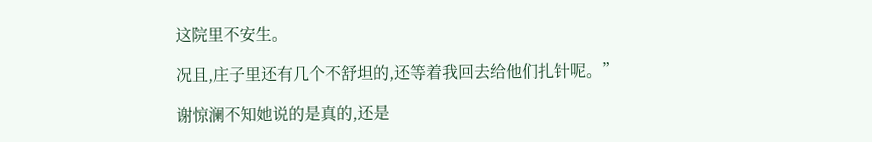这院里不安生。

况且,庄子里还有几个不舒坦的,还等着我回去给他们扎针呢。”

谢惊澜不知她说的是真的,还是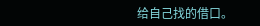给自己找的借口。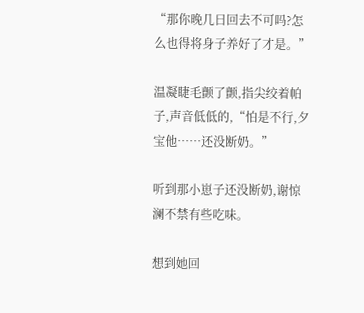“那你晚几日回去不可吗?怎么也得将身子养好了才是。”

温凝睫毛颤了颤,指尖绞着帕子,声音低低的,“怕是不行,夕宝他……还没断奶。”

听到那小崽子还没断奶,谢惊澜不禁有些吃味。

想到她回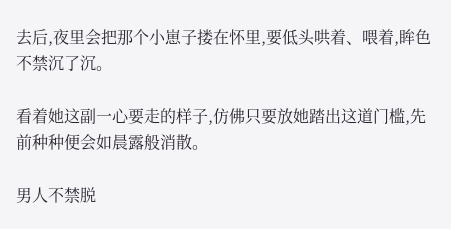去后,夜里会把那个小崽子搂在怀里,要低头哄着、喂着,眸色不禁沉了沉。

看着她这副一心要走的样子,仿佛只要放她踏出这道门槛,先前种种便会如晨露般消散。

男人不禁脱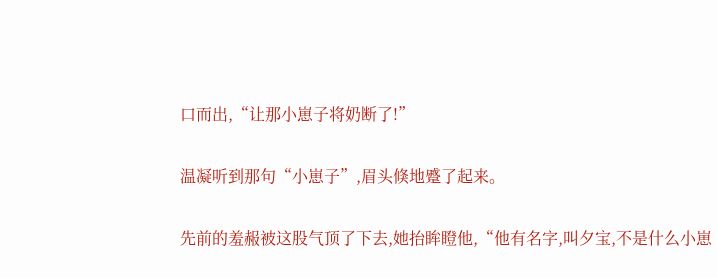口而出,“让那小崽子将奶断了!”

温凝听到那句“小崽子”,眉头倏地蹙了起来。

先前的羞赧被这股气顶了下去,她抬眸瞪他,“他有名字,叫夕宝,不是什么小崽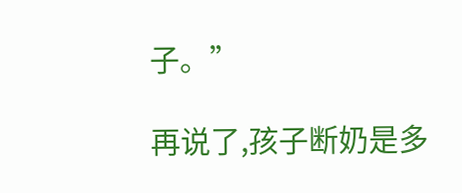子。”

再说了,孩子断奶是多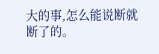大的事,怎么能说断就断了的。